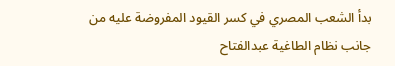بدأ الشعب المصري في كسر القيود المفروضة عليه من جانب نظام الطاغية عبدالفتاح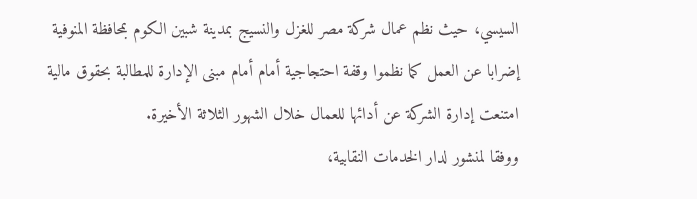السيسي، حيث نظم عمال شركة مصر للغزل والنسيج بمدينة شبين الكوم بمحافظة المنوفية إضرابا عن العمل كما نظموا وقفة احتجاجية أمام أمام مبنى الإدارة للمطالبة بحقوق مالية امتنعت إدارة الشركة عن أدائها للعمال خلال الشهور الثلاثة الأخيرة.
ووفقا لمنشور لدار الخدمات النقابية،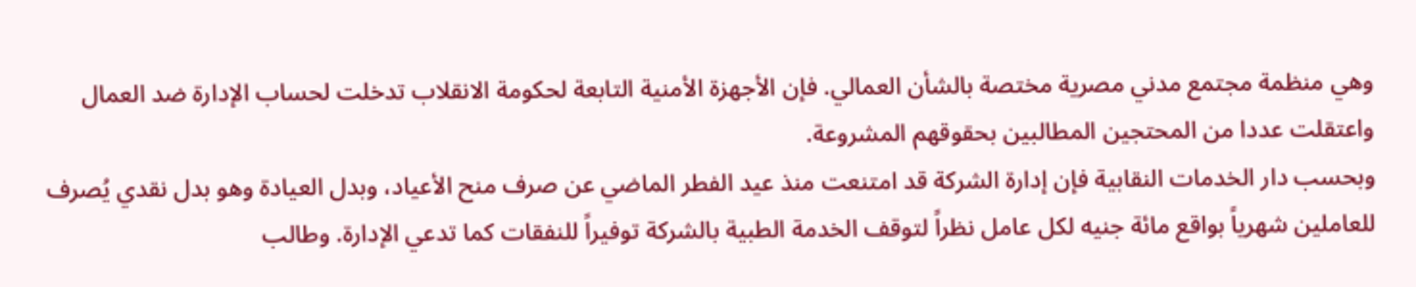وهي منظمة مجتمع مدني مصرية مختصة بالشأن العمالي. فإن الأجهزة الأمنية التابعة لحكومة الانقلاب تدخلت لحساب الإدارة ضد العمال واعتقلت عددا من المحتجين المطالبين بحقوقهم المشروعة.
وبحسب دار الخدمات النقابية فإن إدارة الشركة قد امتنعت منذ عيد الفطر الماضي عن صرف منح الأعياد، وبدل العيادة وهو بدل نقدي يُصرف للعاملين شهرياً بواقع مائة جنيه لكل عامل نظراً لتوقف الخدمة الطبية بالشركة توفيراً للنفقات كما تدعي الإدارة. وطالب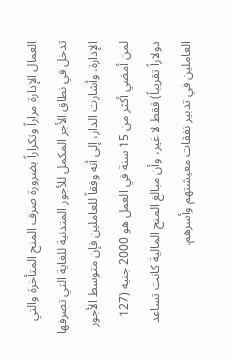العمال الإدارة مراراً وتكراراً بضرورة صرف المنح المتأخرة والتي تدخل في نطاق الأجر المكمل للأجور المتدنية للغاية التي تصرفها الإدارة. وأشارت الدار، إلى أنه وفقاً للعاملين فإن متوسط الأجور لمن أمضي أكثر من 15 سنة في العمل هو 2000 جنيه (127 دولاراً تقريباً) فقط لا غير، وأن مبالغ المنح المالية كانت تساعد العاملين في تدبير نفقات معيشتهم وأسرهم.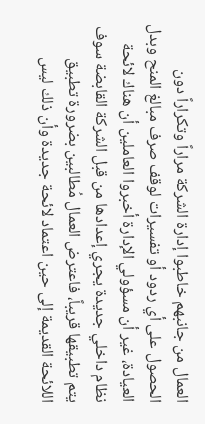العمال من جانبهم خاطبوا إدارة الشركة مراراً وتكراراً دون الحصول على أي ردود أو تفسيرات لوقف صرف مبالغ المنح وبدل العيادة، غير أن مسؤولي الإدارة أخبروا العاملين أن هناك لائحة نظام داخلي جديدة يجري إعدادها من قبل الشركة القابضة سوف يتم تطبيقها قريباً، فاعترض العمال مُطالبين بضرورة تطبيق اللائحة القديمة إلى حين اعتماد لائحة جديدة وأن ذلك ليس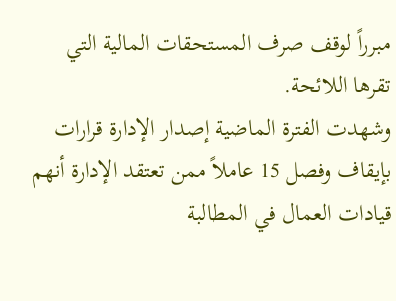مبرراً لوقف صرف المستحقات المالية التي تقرها اللائحة.
وشهدت الفترة الماضية إصدار الإدارة قرارات بإيقاف وفصل 15 عاملاً ممن تعتقد الإدارة أنهم قيادات العمال في المطالبة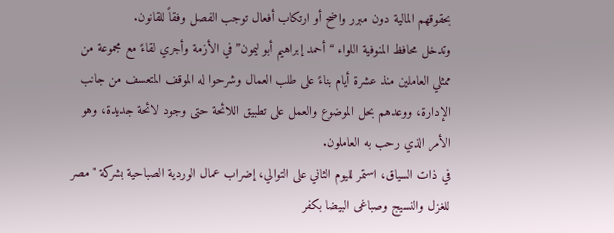بحقوقهم المالية دون مبرر واضح أو ارتكاب أفعال توجب الفصل وفقاً للقانون.
وتدخل محافظ المنوفية اللواء “أحمد إبراهيم أبو ليمون” في الأزمة وأجري لقاءً مع مجموعة من ممثلي العاملين منذ عشرة أيام بناءً على طلب العمال وشرحوا له الموقف المتعسف من جانب الإدارة، ووعدهم بحل الموضوع والعمل على تطبيق اللائحة حتى وجود لائحة جديدة، وهو الأمر الذي رحب به العاملون.
في ذات السياق، استمر لليوم الثاني على التوالي، إضراب عمال الوردية الصباحية بشركة "مصر للغزل والنسيج وصباغى البيضا بكفر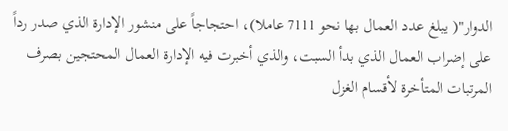الدوار"( يبلغ عدد العمال بها نحو 7111 عاملا)، احتجاجاً على منشور الإدارة الذي صدر رداً على إضراب العمال الذي بدأ السبت، والذي أخبرت فيه الإدارة العمال المحتجين بصرف المرتبات المتأخرة لأقسام الغزل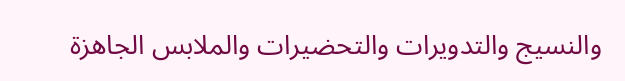والنسيج والتدويرات والتحضيرات والملابس الجاهزة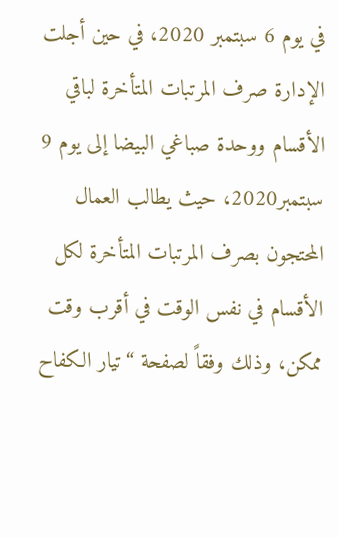في يوم 6 سبتمبر 2020، في حين أجلت الإدارة صرف المرتبات المتأخرة لباقي الأقسام ووحدة صباغي البيضا إلى يوم 9 سبتمبر2020، حيث يطالب العمال المحتجون بصرف المرتبات المتأخرة لكل الأقسام في نفس الوقت في أقرب وقت ممكن، وذلك وفقاً لصفحة “تيار الكفاح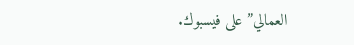العمالي” على فيسبوك.